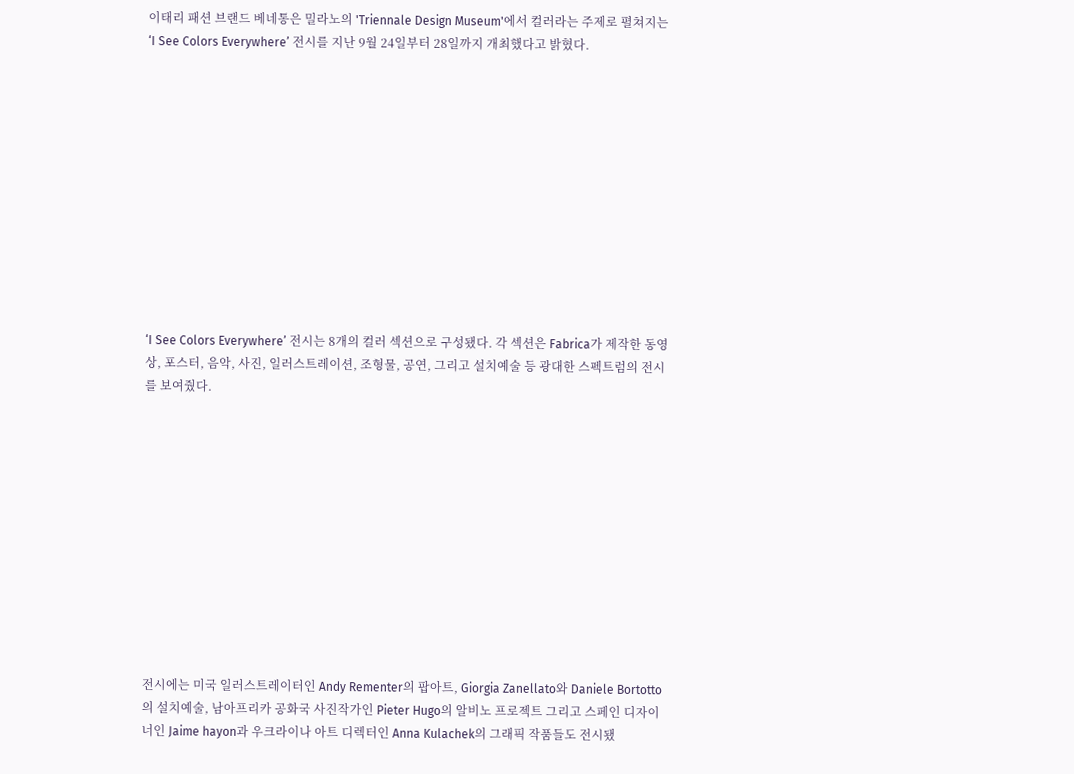이태리 패션 브랜드 베네통은 밀라노의 'Triennale Design Museum'에서 컬러라는 주제로 펼쳐지는 ‘I See Colors Everywhere’ 전시를 지난 9월 24일부터 28일까지 개최했다고 밝혔다.












‘I See Colors Everywhere’ 전시는 8개의 컬러 섹션으로 구성됐다. 각 섹션은 Fabrica가 제작한 동영상, 포스터, 음악, 사진, 일러스트레이션, 조형물, 공연, 그리고 설치예술 등 광대한 스펙트럼의 전시를 보여줬다.












전시에는 미국 일러스트레이터인 Andy Rementer의 팝아트, Giorgia Zanellato와 Daniele Bortotto의 설치예술, 남아프리카 공화국 사진작가인 Pieter Hugo의 알비노 프로젝트 그리고 스페인 디자이너인 Jaime hayon과 우크라이나 아트 디렉터인 Anna Kulachek의 그래픽 작품들도 전시됐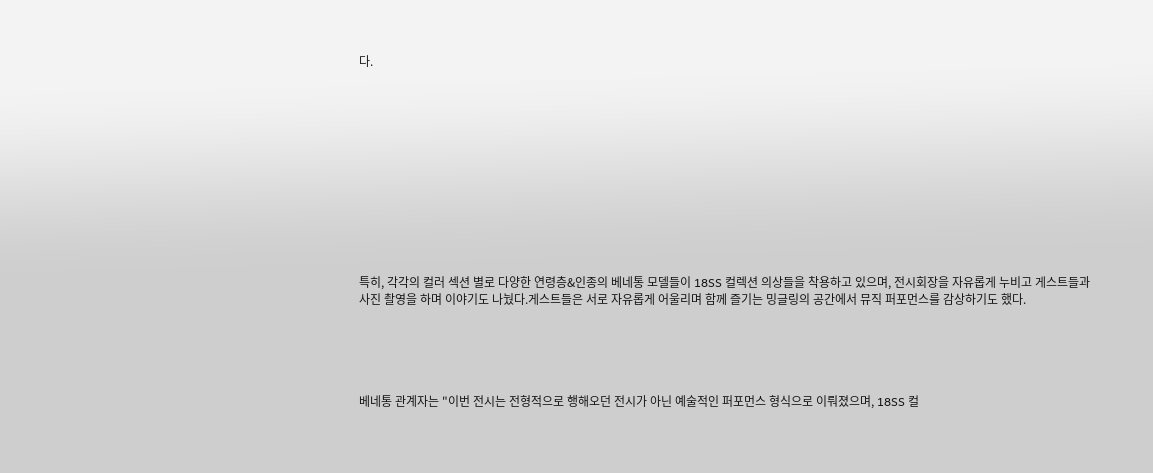다.












특히, 각각의 컬러 섹션 별로 다양한 연령층&인종의 베네통 모델들이 18SS 컬렉션 의상들을 착용하고 있으며, 전시회장을 자유롭게 누비고 게스트들과 사진 촬영을 하며 이야기도 나눴다.게스트들은 서로 자유롭게 어울리며 함께 즐기는 밍글링의 공간에서 뮤직 퍼포먼스를 감상하기도 했다.





베네통 관계자는 "이번 전시는 전형적으로 행해오던 전시가 아닌 예술적인 퍼포먼스 형식으로 이뤄졌으며, 18SS 컬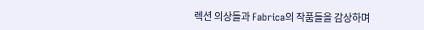렉션 의상들과 Fabrica의 작품들을 감상하며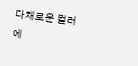다채로운 컬러에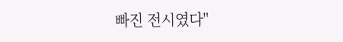빠진 전시였다"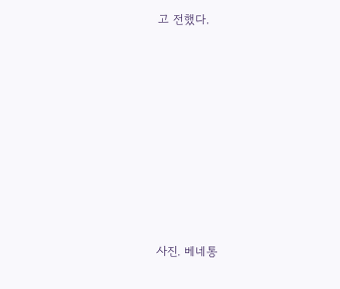고 전했다.








사진. 베네통